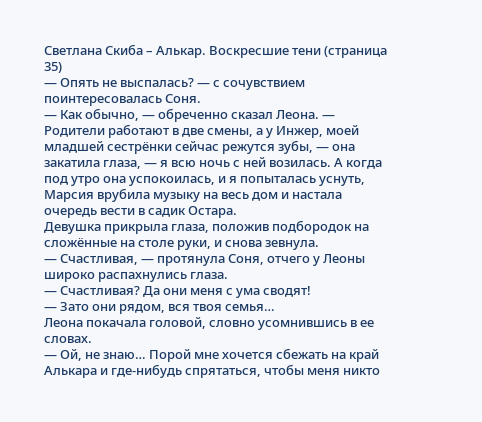Светлана Скиба – Алькар. Воскресшие тени (страница 35)
— Опять не выспалась? — с сочувствием поинтересовалась Соня.
— Как обычно, — обреченно сказал Леона. — Родители работают в две смены, а у Инжер, моей младшей сестрёнки сейчас режутся зубы, — она закатила глаза, — я всю ночь с ней возилась. А когда под утро она успокоилась, и я попыталась уснуть, Марсия врубила музыку на весь дом и настала очередь вести в садик Остара.
Девушка прикрыла глаза, положив подбородок на сложённые на столе руки, и снова зевнула.
— Счастливая, — протянула Соня, отчего у Леоны широко распахнулись глаза.
— Счастливая? Да они меня с ума сводят!
— Зато они рядом, вся твоя семья…
Леона покачала головой, словно усомнившись в ее словах.
— Ой, не знаю… Порой мне хочется сбежать на край Алькара и где-нибудь спрятаться, чтобы меня никто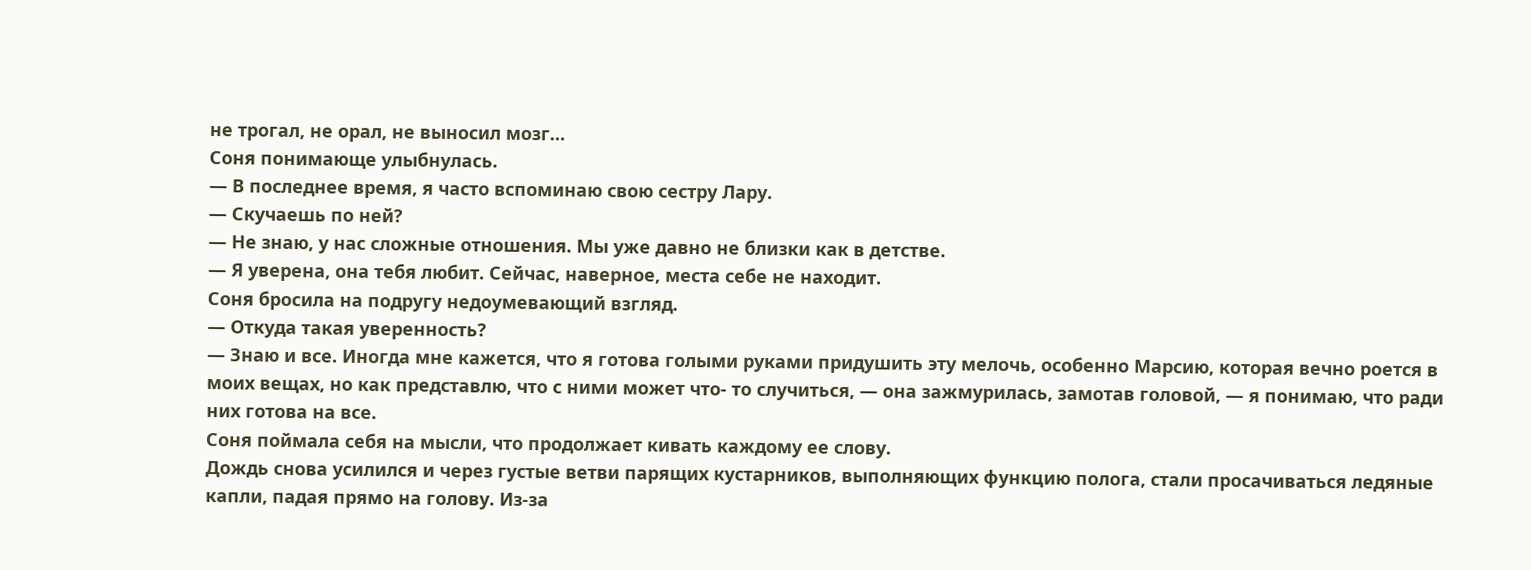не трогал, не орал, не выносил мозг…
Соня понимающе улыбнулась.
— В последнее время, я часто вспоминаю свою сестру Лару.
— Скучаешь по ней?
— Не знаю, у нас сложные отношения. Мы уже давно не близки как в детстве.
— Я уверена, она тебя любит. Сейчас, наверное, места себе не находит.
Соня бросила на подругу недоумевающий взгляд.
— Откуда такая уверенность?
— Знаю и все. Иногда мне кажется, что я готова голыми руками придушить эту мелочь, особенно Марсию, которая вечно роется в моих вещах, но как представлю, что с ними может что- то случиться, — она зажмурилась, замотав головой, — я понимаю, что ради них готова на все.
Соня поймала себя на мысли, что продолжает кивать каждому ее слову.
Дождь снова усилился и через густые ветви парящих кустарников, выполняющих функцию полога, стали просачиваться ледяные капли, падая прямо на голову. Из-за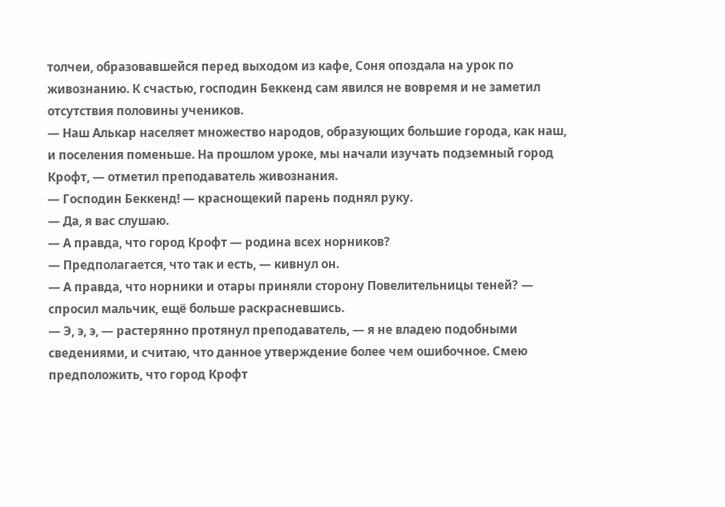толчеи, образовавшейся перед выходом из кафе, Соня опоздала на урок по живознанию. К счастью, господин Беккенд сам явился не вовремя и не заметил отсутствия половины учеников.
— Наш Алькар населяет множество народов, образующих большие города, как наш, и поселения поменьше. На прошлом уроке, мы начали изучать подземный город Крофт, — отметил преподаватель живознания.
— Господин Беккенд! — краснощекий парень поднял руку.
— Да, я вас слушаю.
— А правда, что город Крофт — родина всех норников?
— Предполагается, что так и есть, — кивнул он.
— А правда, что норники и отары приняли сторону Повелительницы теней? — спросил мальчик, ещё больше раскрасневшись.
— Э, э, э, — растерянно протянул преподаватель, — я не владею подобными сведениями, и считаю, что данное утверждение более чем ошибочное. Смею предположить, что город Крофт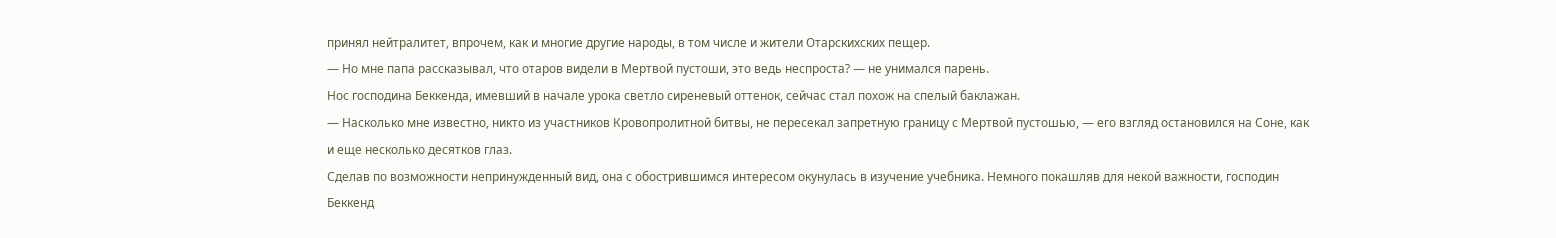принял нейтралитет, впрочем, как и многие другие народы, в том числе и жители Отарскихских пещер.
— Но мне папа рассказывал, что отаров видели в Мертвой пустоши, это ведь неспроста? — не унимался парень.
Нос господина Беккенда, имевший в начале урока светло сиреневый оттенок, сейчас стал похож на спелый баклажан.
— Насколько мне известно, никто из участников Кровопролитной битвы, не пересекал запретную границу с Мертвой пустошью, — его взгляд остановился на Соне, как и еще несколько десятков глаз.
Сделав по возможности непринужденный вид, она с обострившимся интересом окунулась в изучение учебника. Немного покашляв для некой важности, господин Беккенд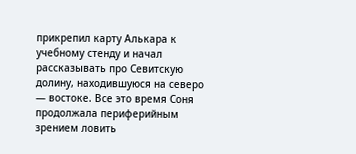прикрепил карту Алькара к учебному стенду и начал рассказывать про Севитскую долину, находившуюся на северо — востоке. Все это время Соня продолжала периферийным зрением ловить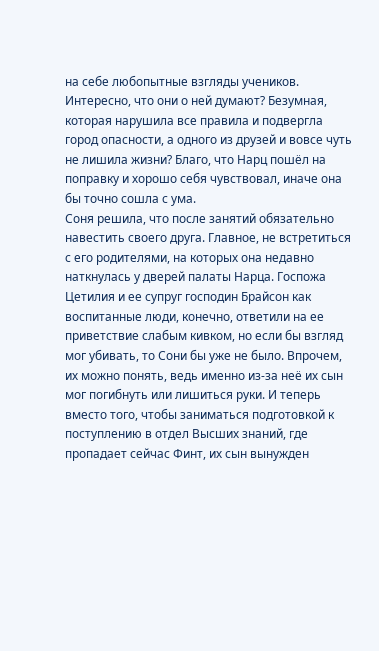на себе любопытные взгляды учеников. Интересно, что они о ней думают? Безумная, которая нарушила все правила и подвергла город опасности, а одного из друзей и вовсе чуть не лишила жизни? Благо, что Нарц пошёл на поправку и хорошо себя чувствовал, иначе она бы точно сошла с ума.
Соня решила, что после занятий обязательно навестить своего друга. Главное, не встретиться с его родителями, на которых она недавно наткнулась у дверей палаты Нарца. Госпожа Цетилия и ее супруг господин Брайсон как воспитанные люди, конечно, ответили на ее приветствие слабым кивком, но если бы взгляд мог убивать, то Сони бы уже не было. Впрочем, их можно понять, ведь именно из-за неё их сын мог погибнуть или лишиться руки. И теперь вместо того, чтобы заниматься подготовкой к поступлению в отдел Высших знаний, где пропадает сейчас Финт, их сын вынужден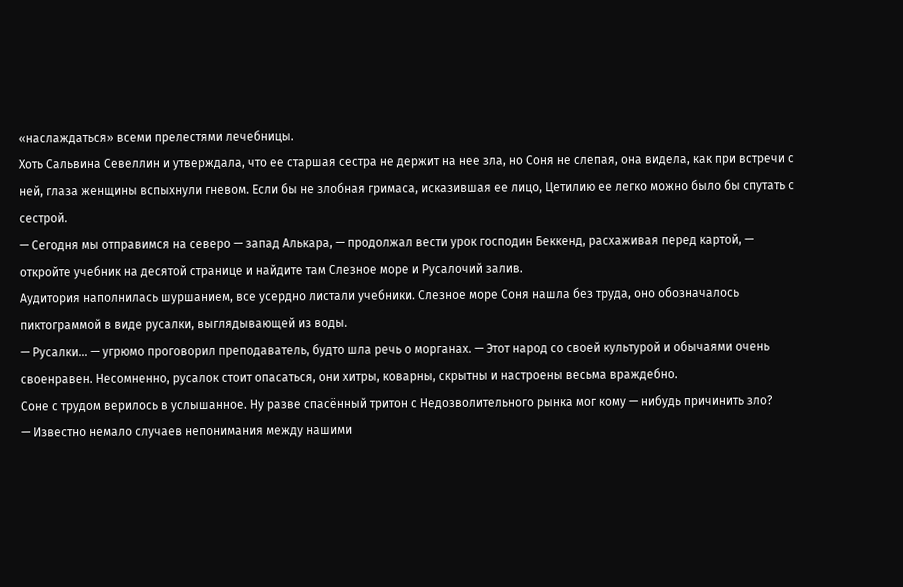«наслаждаться» всеми прелестями лечебницы.
Хоть Сальвина Севеллин и утверждала, что ее старшая сестра не держит на нее зла, но Соня не слепая, она видела, как при встречи с ней, глаза женщины вспыхнули гневом. Если бы не злобная гримаса, исказившая ее лицо, Цетилию ее легко можно было бы спутать с сестрой.
— Сегодня мы отправимся на северо — запад Алькара, — продолжал вести урок господин Беккенд, расхаживая перед картой, — откройте учебник на десятой странице и найдите там Слезное море и Русалочий залив.
Аудитория наполнилась шуршанием, все усердно листали учебники. Слезное море Соня нашла без труда, оно обозначалось пиктограммой в виде русалки, выглядывающей из воды.
— Русалки… — угрюмо проговорил преподаватель, будто шла речь о морганах. — Этот народ со своей культурой и обычаями очень своенравен. Несомненно, русалок стоит опасаться, они хитры, коварны, скрытны и настроены весьма враждебно.
Соне с трудом верилось в услышанное. Ну разве спасённый тритон с Недозволительного рынка мог кому — нибудь причинить зло?
— Известно немало случаев непонимания между нашими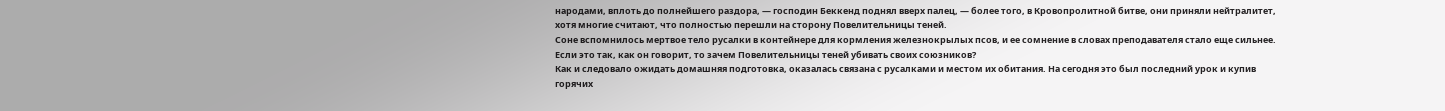народами, вплоть до полнейшего раздора, — господин Беккенд поднял вверх палец, — более того, в Кровопролитной битве, они приняли нейтралитет, хотя многие считают, что полностью перешли на сторону Повелительницы теней.
Соне вспомнилось мертвое тело русалки в контейнере для кормления железнокрылых псов, и ее сомнение в словах преподавателя стало еще сильнее. Если это так, как он говорит, то зачем Повелительницы теней убивать своих союзников?
Как и следовало ожидать домашняя подготовка, оказалась связана с русалками и местом их обитания. На сегодня это был последний урок и купив горячих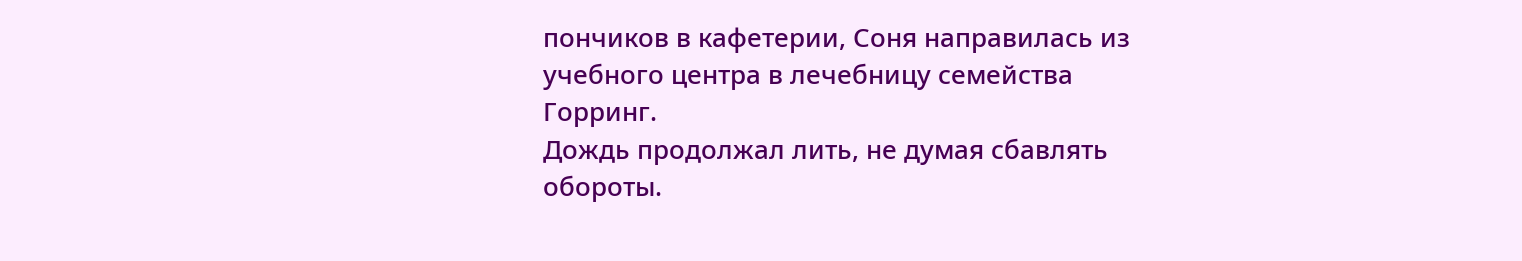пончиков в кафетерии, Соня направилась из учебного центра в лечебницу семейства Горринг.
Дождь продолжал лить, не думая сбавлять обороты.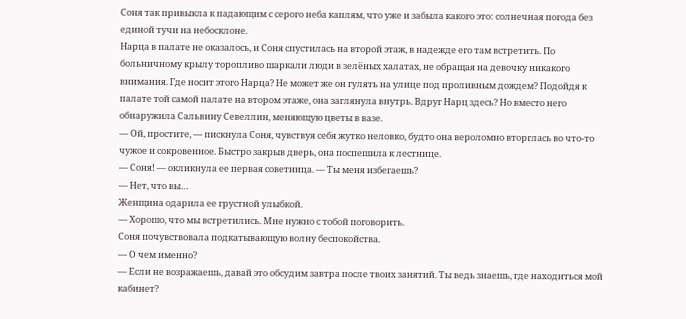Соня так привыкла к падающим с серого неба каплям, что уже и забыла какого это: солнечная погода без единой тучи на небосклоне.
Нарца в палате не оказалось, и Соня спустилась на второй этаж, в надежде его там встретить. По больничному крылу торопливо шаркали люди в зелёных халатах, не обращая на девочку никакого внимания. Где носит этого Нарца? Не может же он гулять на улице под проливным дождем? Подойдя к палате той самой палате на втором этаже, она заглянула внутрь. Вдруг Нарц здесь? Но вместо него обнаружила Сальвину Севеллин, меняющую цветы в вазе.
— Ой, простите, — пискнула Соня, чувствуя себя жутко неловко, будто она вероломно вторглась во что-то чужое и сокровенное. Быстро закрыв дверь, она поспешила к лестнице.
— Соня! — окликнула ее первая советница. — Ты меня избегаешь?
— Нет, что вы…
Женщина одарила ее грустной улыбкой.
— Хорошо, что мы встретились. Мне нужно с тобой поговорить.
Соня почувствовала подкатывающую волну беспокойства.
— О чем именно?
— Если не возражаешь, давай это обсудим завтра после твоих занятий. Ты ведь знаешь, где находиться мой кабинет?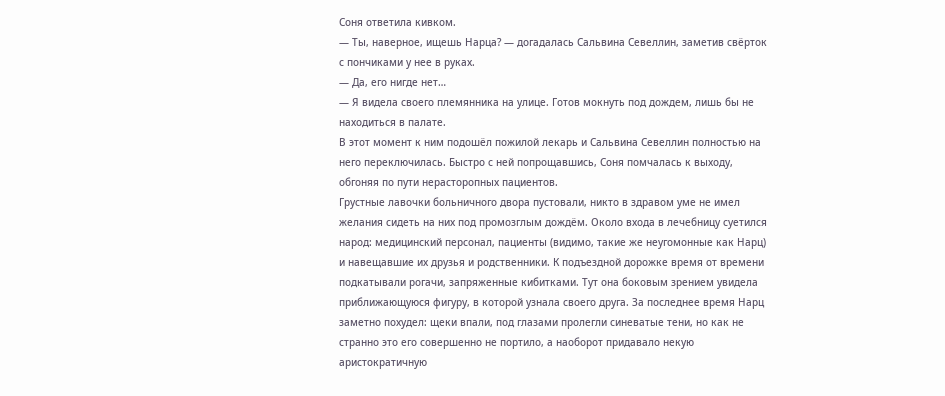Соня ответила кивком.
— Ты, наверное, ищешь Нарца? — догадалась Сальвина Севеллин, заметив свёрток с пончиками у нее в руках.
— Да, его нигде нет…
— Я видела своего племянника на улице. Готов мокнуть под дождем, лишь бы не находиться в палате.
В этот момент к ним подошёл пожилой лекарь и Сальвина Севеллин полностью на него переключилась. Быстро с ней попрощавшись, Соня помчалась к выходу, обгоняя по пути нерасторопных пациентов.
Грустные лавочки больничного двора пустовали, никто в здравом уме не имел желания сидеть на них под промозглым дождём. Около входа в лечебницу суетился народ: медицинский персонал, пациенты (видимо, такие же неугомонные как Нарц) и навещавшие их друзья и родственники. К подъездной дорожке время от времени подкатывали рогачи, запряженные кибитками. Тут она боковым зрением увидела приближающуюся фигуру, в которой узнала своего друга. За последнее время Нарц заметно похудел: щеки впали, под глазами пролегли синеватые тени, но как не странно это его совершенно не портило, а наоборот придавало некую аристократичную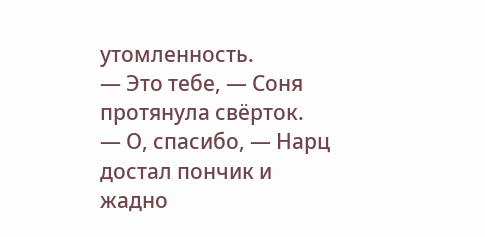утомленность.
— Это тебе, — Соня протянула свёрток.
— О, спасибо, — Нарц достал пончик и жадно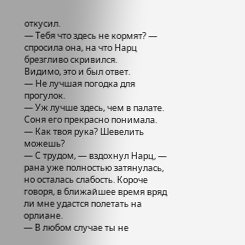откусил.
— Тебя что здесь не кормят? — спросила она, на что Нарц брезгливо скривился.
Видимо, это и был ответ.
— Не лучшая погодка для прогулок.
— Уж лучше здесь, чем в палате.
Соня его прекрасно понимала.
— Как твоя рука? Шевелить можешь?
— С трудом, — вздохнул Нарц, — рана уже полностью затянулась, но осталась слабость. Короче говоря, в ближайшее время вряд ли мне удастся полетать на орлиане.
— В любом случае ты не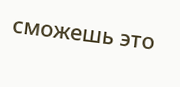сможешь это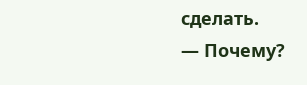сделать.
— Почему?